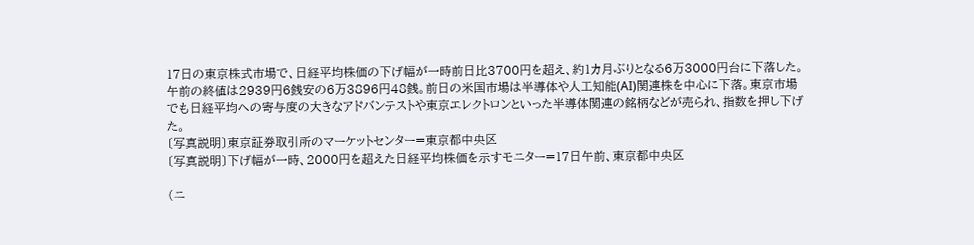17日の東京株式市場で、日経平均株価の下げ幅が一時前日比3700円を超え、約1カ月ぶりとなる6万3000円台に下落した。午前の終値は2939円6銭安の6万3896円48銭。前日の米国市場は半導体や人工知能(AI)関連株を中心に下落。東京市場でも日経平均への寄与度の大きなアドバンテストや東京エレクトロンといった半導体関連の銘柄などが売られ、指数を押し下げた。
〔写真説明〕東京証券取引所のマーケットセンター=東京都中央区
〔写真説明〕下げ幅が一時、2000円を超えた日経平均株価を示すモニター=17日午前、東京都中央区

(ニ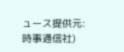ュース提供元:時事通信社)